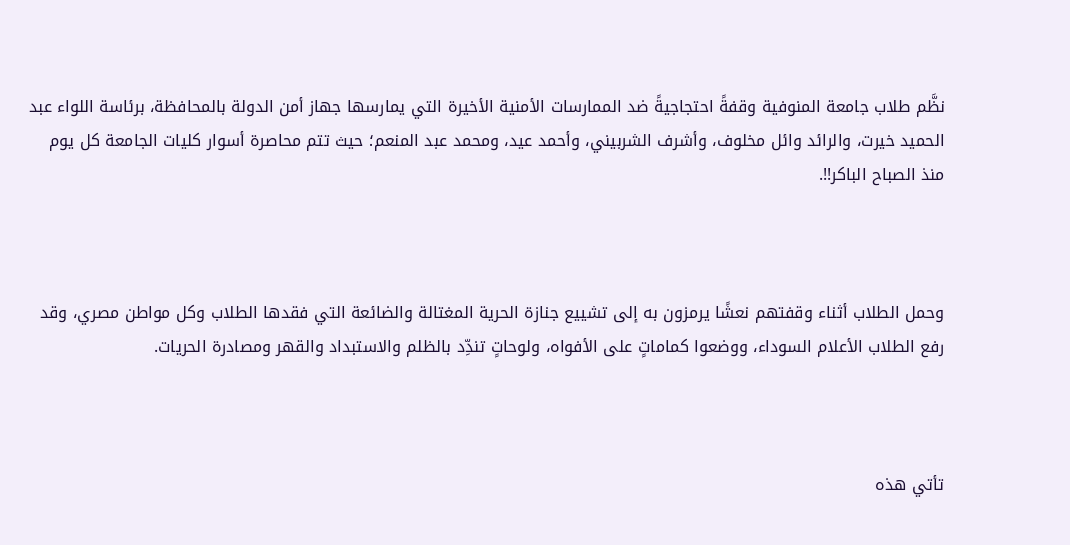نظَّم طلاب جامعة المنوفية وقفةً احتجاجيةً ضد الممارسات الأمنية الأخيرة التي يمارسها جهاز أمن الدولة بالمحافظة، برئاسة اللواء عبد الحميد خيرت، والرائد وائل مخلوف، وأشرف الشربيني، وأحمد عيد، ومحمد عبد المنعم؛ حيث تتم محاصرة أسوار كليات الجامعة كل يوم منذ الصباح الباكر!!.



وحمل الطلاب أثناء وقفتهم نعشًا يرمزون به إلى تشييع جنازة الحرية المغتالة والضائعة التي فقدها الطلاب وكل مواطن مصري، وقد رفع الطلاب الأعلام السوداء، ووضعوا كماماتٍ على الأفواه، ولوحاتٍ تندِّد بالظلم والاستبداد والقهر ومصادرة الحريات.



تأتي هذه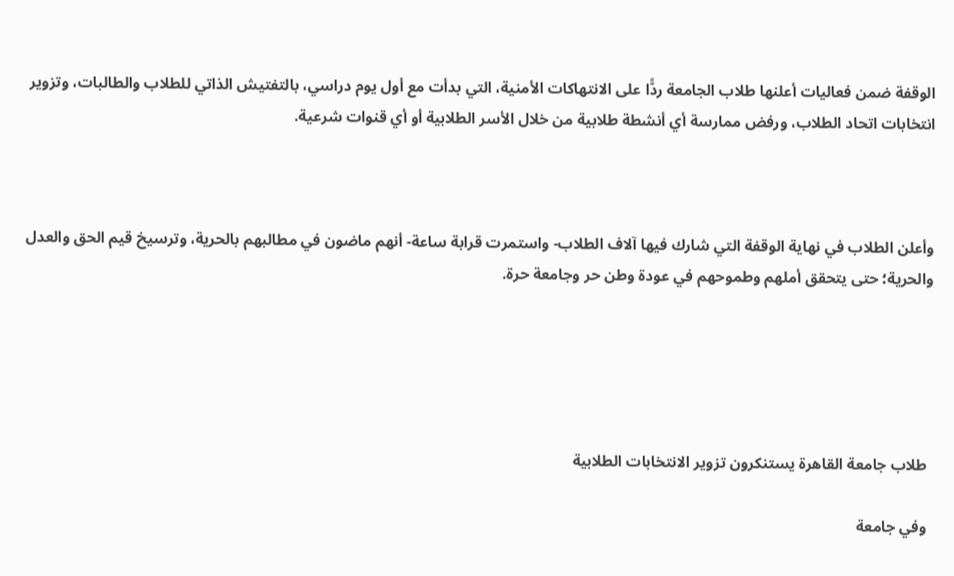الوقفة ضمن فعاليات أعلنها طلاب الجامعة ردًّا على الانتهاكات الأمنية، التي بدأت مع أول يوم دراسي، بالتفتيش الذاتي للطلاب والطالبات، وتزوير انتخابات اتحاد الطلاب، ورفض ممارسة أي أنشطة طلابية من خلال الأسر الطلابية أو أي قنوات شرعية.



وأعلن الطلاب في نهاية الوقفة التي شارك فيها آلاف الطلاب- واستمرت قرابة ساعة- أنهم ماضون في مطالبهم بالحرية، وترسيخ قيم الحق والعدل والحرية؛ حتى يتحقق أملهم وطموحهم في عودة وطن حر وجامعة حرة.





 طلاب جامعة القاهرة يستنكرون تزوير الانتخابات الطلابية

 وفي جامعة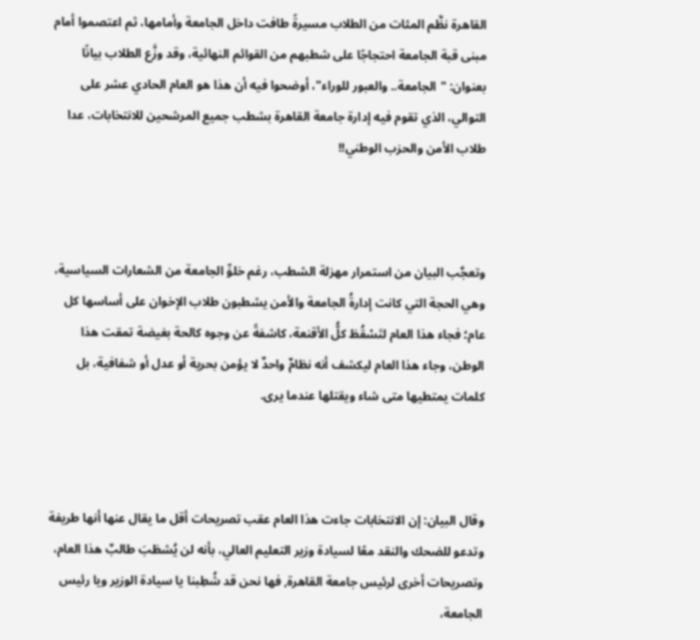القاهرة نظَّم المئات من الطلاب مسيرةً طافت داخل الجامعة وأمامها، ثم اعتصموا أمام مبنى قبة الجامعة احتجاجًا على شطبهم من القوائم النهائية، وقد وزَّع الطلاب بيانًا بعنوان: "الجامعة.. والعبور للوراء"، أوضحوا فيه أن هذا هو العام الحادي عشر على التوالي، الذي تقوم فيه إدارة جامعة القاهرة بشطب جميع المرشحين للانتخابات، عدا طلاب الأمن والحزب الوطني!!



وتعجَّب البيان من استمرار مهزلة الشطب، رغم خلوِّ الجامعة من الشعارات السياسية، وهي الحجة التي كانت إدارةُ الجامعة والأمن يشطبون طلاب الإخوان على أساسها كل عام؛ فجاء هذا العام لتَسْقُطَ كلُّ الأقنعة، كاشفةً عن وجوه كالحة بغيضة تمقت هذا الوطن، وجاء هذا العام ليكشف أنه نظامٌ واحدٌ لا يؤمن بحرية أو عدل أو شفافية، بل كلمات يمتطيها متى شاء ويقتلها عندما يرى.



وقال البيان: إن الانتخابات جاءت هذا العام عقب تصريحات أقل ما يقال عنها أنها طريفة وتدعو للضحك والنقد معًا لسيادة وزير التعليم العالي، بأنه لن يُشطَبَ طالبٌ هذا العام، وتصريحات أخرى لرئيس جامعة القاهرة, فها نحن قد شُطِبنا يا سيادة الوزير ويا رئيس الجامعة،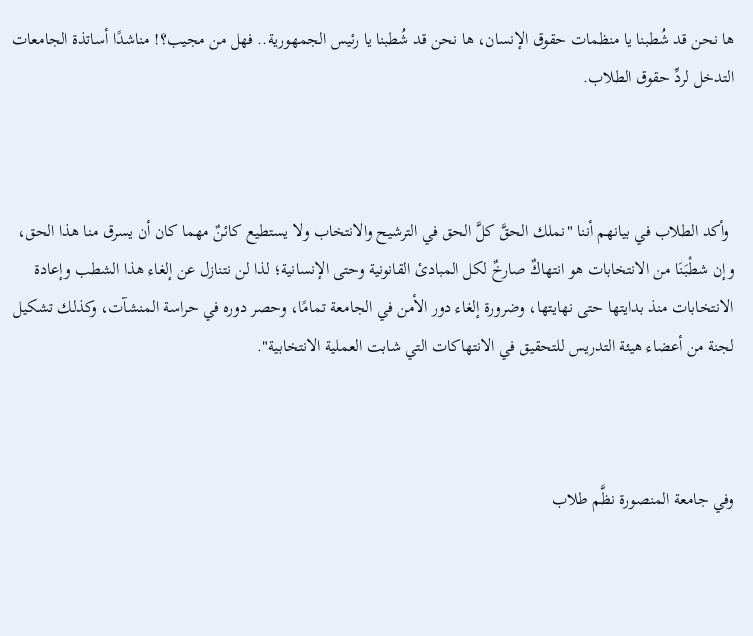ها نحن قد شُطبنا يا منظمات حقوق الإنسان، ها نحن قد شُطبنا يا رئيس الجمهورية.. فهل من مجيب؟! مناشدًا أساتذة الجامعات التدخل لردِّ حقوق الطلاب.



 وأكد الطلاب في بيانهم أننا "نملك الحقَّ كلَّ الحق في الترشيح والانتخاب ولا يستطيع كائنٌ مهما كان أن يسرق منا هذا الحق، وإن شطْبَنَا من الانتخابات هو انتهاكٌ صارخٌ لكل المبادئ القانونية وحتى الإنسانية؛ لذا لن نتنازل عن إلغاء هذا الشطب وإعادة الانتخابات منذ بدايتها حتى نهايتها، وضرورة إلغاء دور الأمن في الجامعة تمامًا، وحصر دوره في حراسة المنشآت، وكذلك تشكيل لجنة من أعضاء هيئة التدريس للتحقيق في الانتهاكات التي شابت العملية الانتخابية".



وفي جامعة المنصورة نظَّم طلاب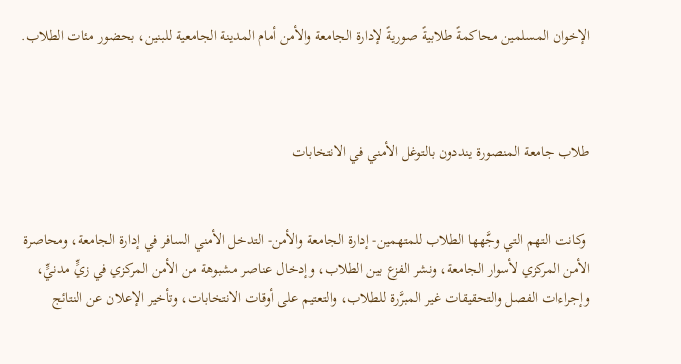الإخوان المسلمين محاكمةً طلابيةً صوريةً لإدارة الجامعة والأمن أمام المدينة الجامعية للبنين، بحضور مئات الطلاب.



طلاب جامعة المنصورة ينددون بالتوغل الأمني في الانتخابات


 وكانت التهم التي وجَّهها الطلاب للمتهمين- إدارة الجامعة والأمن- التدخل الأمني السافر في إدارة الجامعة، ومحاصرة الأمن المركزي لأسوار الجامعة، ونشر الفزع بين الطلاب، وإدخال عناصر مشبوهة من الأمن المركزي في زيٍّ مدنيٍّ، وإجراءات الفصل والتحقيقات غير المبرَّرة للطلاب، والتعتيم على أوقات الانتخابات، وتأخير الإعلان عن النتائج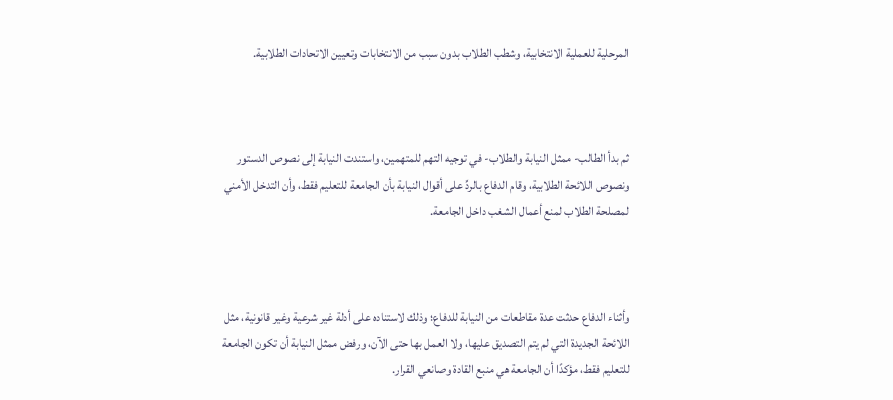المرحلية للعملية الانتخابية، وشطب الطلاب بدون سبب من الانتخابات وتعيين الاتحادات الطلابية.



ثم بدأ الطالب- ممثل النيابة والطلاب- في توجيه التهم للمتهمين، واستندت النيابة إلى نصوص الدستور ونصوص اللائحة الطلابية، وقام الدفاع بالردِّ على أقوال النيابة بأن الجامعة للتعليم فقط، وأن التدخل الأمني لمصلحة الطلاب لمنع أعمال الشغب داخل الجامعة.



وأثناء الدفاع حدثت عدة مقاطعات من النيابة للدفاع؛ وذلك لاستناده على أدلة غير شرعية وغير قانونية، مثل اللائحة الجديدة التي لم يتم التصديق عليها، ولا العمل بها حتى الآن، ورفض ممثل النيابة أن تكون الجامعة للتعليم فقط، مؤكدًا أن الجامعة هي منبع القادة وصانعي القرار.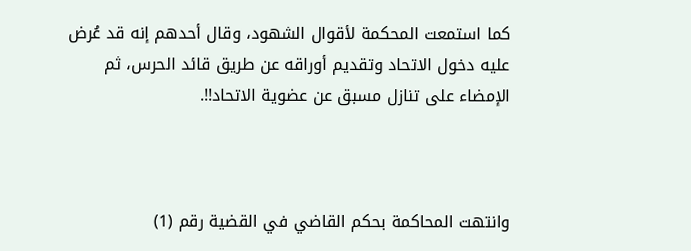كما استمعت المحكمة لأقوال الشهود، وقال أحدهم إنه قد عُرض عليه دخول الاتحاد وتقديم أوراقه عن طريق قائد الحرس، ثم الإمضاء على تنازل مسبق عن عضوية الاتحاد!!.



وانتهت المحاكمة بحكم القاضي في القضية رقم (1)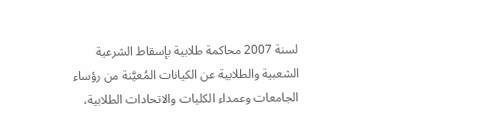لسنة 2007 محاكمة طلابية بإسقاط الشرعية الشعبية والطلابية عن الكيانات المُعيَّنة من رؤساء الجامعات وعمداء الكليات والاتحادات الطلابية،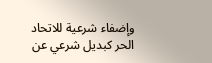وإضفاء شرعية للاتحاد الحر كبديل شرعي عن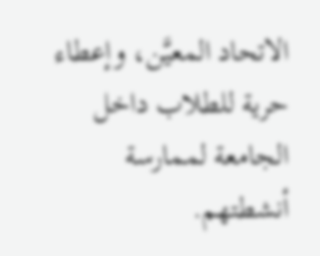الاتحاد المعيَّن، وإعطاء حرية للطلاب داخل الجامعة لممارسة أنشطتهم.